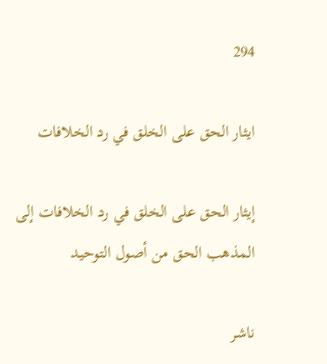294

ايثار الحق على الخلق في رد الخلافات

إيثار الحق على الخلق في رد الخلافات إلى المذهب الحق من أصول التوحيد

ناشر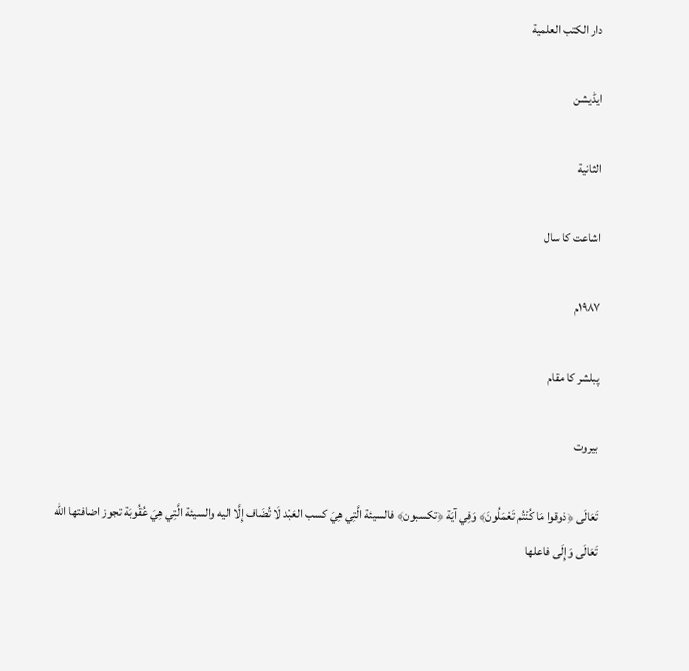دار الكتب العلمية

ایڈیشن

الثانية

اشاعت کا سال

١٩٨٧م

پبلشر کا مقام

بيروت

تَعَالَى ﴿ذوقوا مَا كُنْتُم تَعْمَلُونَ﴾ وَفِي آيَة ﴿تكسبون﴾ فالسيئة الَّتِي هِيَ كسب العَبْد لَا تُضَاف إِلَّا اليه والسيئة الَّتِي هِيَ عُقُوبَة تجوز اضافتها الله تَعَالَى وَإِلَى فاعلها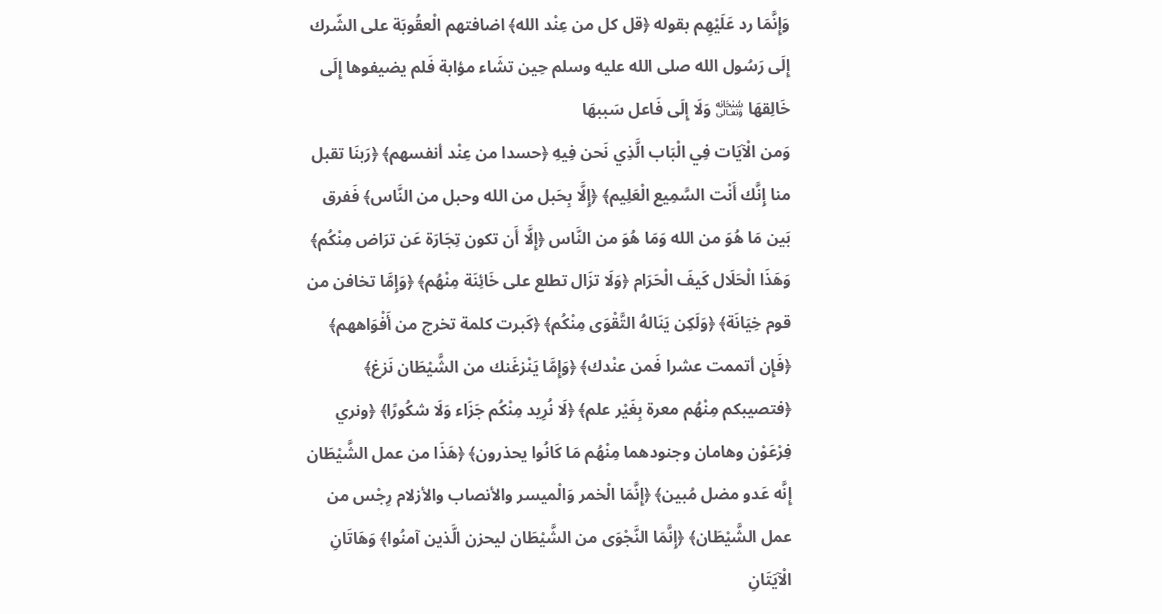وَإِنَّمَا رد عَلَيْهِم بقوله ﴿قل كل من عِنْد الله﴾ اضافتهم الْعقُوبَة على الشّرك إِلَى رَسُول الله صلى الله عليه وسلم حِين تشَاء مؤابة فَلم يضيفوها إِلَى خَالِقهَا ﷾ وَلَا إِلَى فَاعل سَببهَا
وَمن الْآيَات فِي الْبَاب الَّذِي نَحن فِيهِ ﴿حسدا من عِنْد أنفسهم﴾ ﴿رَبنَا تقبل منا إِنَّك أَنْت السَّمِيع الْعَلِيم﴾ ﴿إِلَّا بِحَبل من الله وحبل من النَّاس﴾ فَفرق بَين مَا هُوَ من الله وَمَا هُوَ من النَّاس ﴿إِلَّا أَن تكون تِجَارَة عَن ترَاض مِنْكُم﴾ وَهَذَا الْحَلَال كَيفَ الْحَرَام ﴿وَلَا تزَال تطلع على خَائِنَة مِنْهُم﴾ ﴿وَإِمَّا تخافن من قوم خِيَانَة﴾ ﴿وَلَكِن يَنَالهُ التَّقْوَى مِنْكُم﴾ ﴿كَبرت كلمة تخرج من أَفْوَاههم﴾ ﴿فَإِن أتممت عشرا فَمن عنْدك﴾ ﴿وَإِمَّا يَنْزغَنك من الشَّيْطَان نَزغ﴾ ﴿فتصيبكم مِنْهُم معرة بِغَيْر علم﴾ ﴿لَا نُرِيد مِنْكُم جَزَاء وَلَا شكُورًا﴾ ﴿ونري فِرْعَوْن وهامان وجنودهما مِنْهُم مَا كَانُوا يحذرون﴾ ﴿هَذَا من عمل الشَّيْطَان إِنَّه عَدو مضل مُبين﴾ ﴿إِنَّمَا الْخمر وَالْميسر والأنصاب والأزلام رِجْس من عمل الشَّيْطَان﴾ ﴿إِنَّمَا النَّجْوَى من الشَّيْطَان ليحزن الَّذين آمنُوا﴾ وَهَاتَانِ الْآيَتَانِ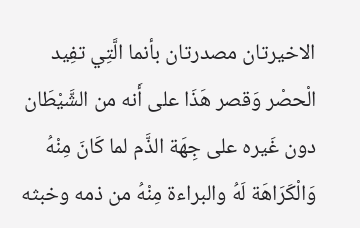الاخيرتان مصدرتان بأنما الَّتِي تفِيد الْحصْر وَقصر هَذَا على أَنه من الشَّيْطَان دون غَيره على جِهَة الذَّم لما كَانَ مِنْهُ وَالْكَرَاهَة لَهُ والبراءة مِنْهُ من ذمه وخبثه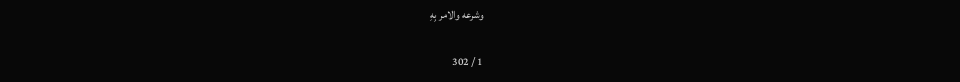وشرعه والامر بِهِ

1 / 302